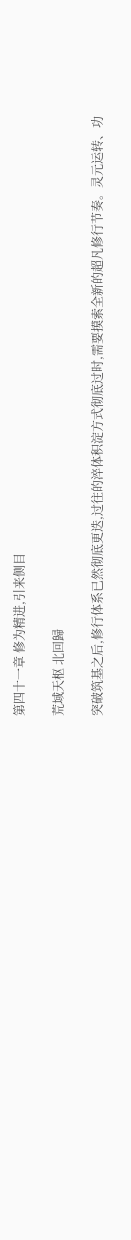第四十一章 修为精进,引来侧目

荒域天枢 北回歸

突破筑基之后,修行体系已然彻底更迭,过往的淬体积淀方式彻底过时,需要摸索全新的超凡修行节奏。灵元运转、功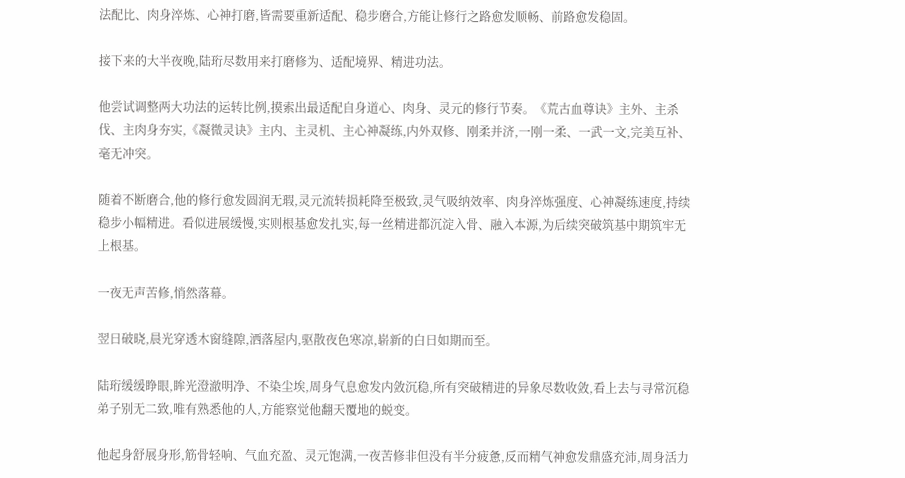法配比、肉身淬炼、心神打磨,皆需要重新适配、稳步磨合,方能让修行之路愈发顺畅、前路愈发稳固。

接下来的大半夜晚,陆珩尽数用来打磨修为、适配境界、精进功法。

他尝试调整两大功法的运转比例,摸索出最适配自身道心、肉身、灵元的修行节奏。《荒古血尊诀》主外、主杀伐、主肉身夯实,《凝微灵诀》主内、主灵机、主心神凝练,内外双修、刚柔并济,一刚一柔、一武一文,完美互补、毫无冲突。

随着不断磨合,他的修行愈发圆润无瑕,灵元流转损耗降至极致,灵气吸纳效率、肉身淬炼强度、心神凝练速度,持续稳步小幅精进。看似进展缓慢,实则根基愈发扎实,每一丝精进都沉淀入骨、融入本源,为后续突破筑基中期筑牢无上根基。

一夜无声苦修,悄然落幕。

翌日破晓,晨光穿透木窗缝隙,洒落屋内,驱散夜色寒凉,崭新的白日如期而至。

陆珩缓缓睁眼,眸光澄澈明净、不染尘埃,周身气息愈发内敛沉稳,所有突破精进的异象尽数收敛,看上去与寻常沉稳弟子别无二致,唯有熟悉他的人,方能察觉他翻天覆地的蜕变。

他起身舒展身形,筋骨轻响、气血充盈、灵元饱满,一夜苦修非但没有半分疲惫,反而精气神愈发鼎盛充沛,周身活力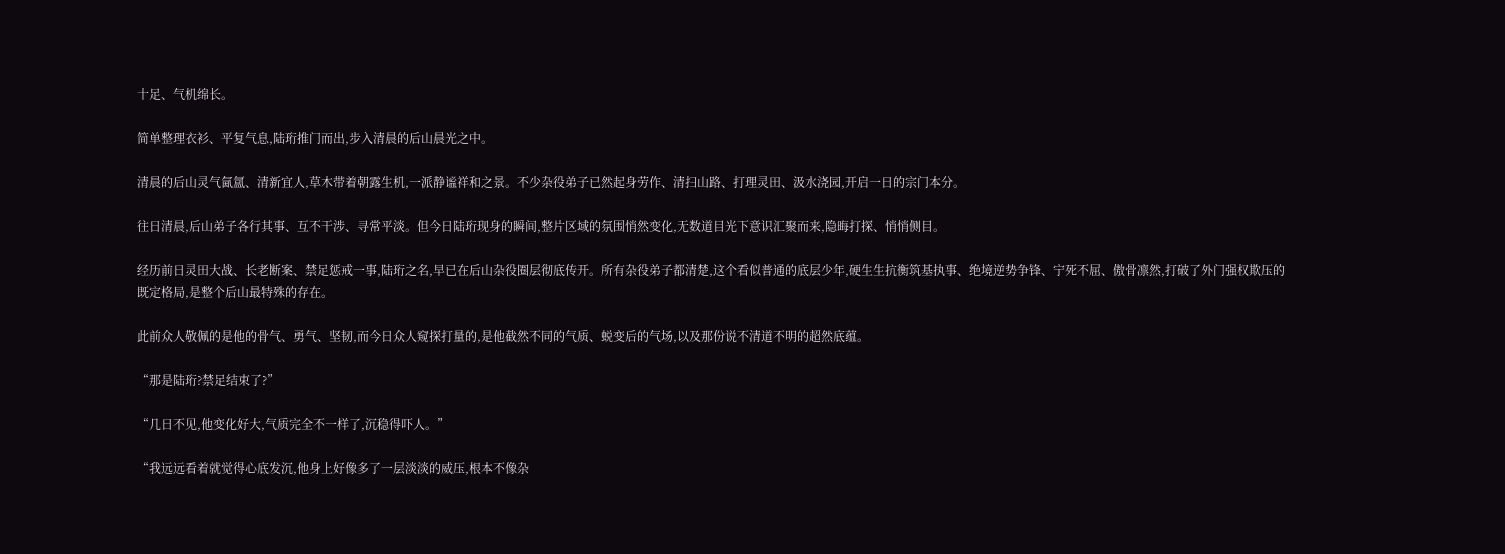十足、气机绵长。

简单整理衣衫、平复气息,陆珩推门而出,步入清晨的后山晨光之中。

清晨的后山灵气氤氲、清新宜人,草木带着朝露生机,一派静谧祥和之景。不少杂役弟子已然起身劳作、清扫山路、打理灵田、汲水浇园,开启一日的宗门本分。

往日清晨,后山弟子各行其事、互不干涉、寻常平淡。但今日陆珩现身的瞬间,整片区域的氛围悄然变化,无数道目光下意识汇聚而来,隐晦打探、悄悄侧目。

经历前日灵田大战、长老断案、禁足惩戒一事,陆珩之名,早已在后山杂役圈层彻底传开。所有杂役弟子都清楚,这个看似普通的底层少年,硬生生抗衡筑基执事、绝境逆势争锋、宁死不屈、傲骨凛然,打破了外门强权欺压的既定格局,是整个后山最特殊的存在。

此前众人敬佩的是他的骨气、勇气、坚韧,而今日众人窥探打量的,是他截然不同的气质、蜕变后的气场,以及那份说不清道不明的超然底蕴。

“那是陆珩?禁足结束了?”

“几日不见,他变化好大,气质完全不一样了,沉稳得吓人。”

“我远远看着就觉得心底发沉,他身上好像多了一层淡淡的威压,根本不像杂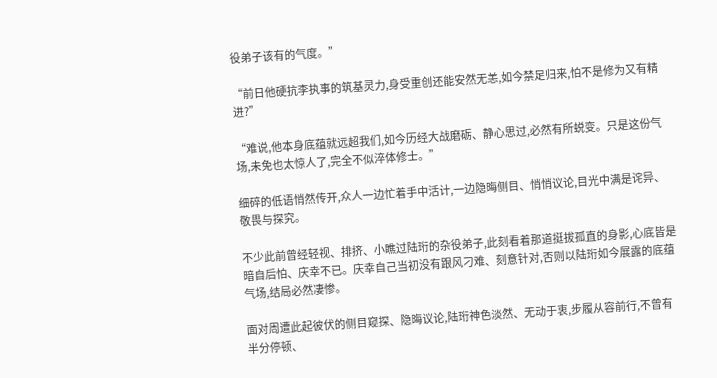役弟子该有的气度。”

“前日他硬抗李执事的筑基灵力,身受重创还能安然无恙,如今禁足归来,怕不是修为又有精进?”

“难说,他本身底蕴就远超我们,如今历经大战磨砺、静心思过,必然有所蜕变。只是这份气场,未免也太惊人了,完全不似淬体修士。”

细碎的低语悄然传开,众人一边忙着手中活计,一边隐晦侧目、悄悄议论,目光中满是诧异、敬畏与探究。

不少此前曾经轻视、排挤、小瞧过陆珩的杂役弟子,此刻看着那道挺拔孤直的身影,心底皆是暗自后怕、庆幸不已。庆幸自己当初没有跟风刁难、刻意针对,否则以陆珩如今展露的底蕴气场,结局必然凄惨。

面对周遭此起彼伏的侧目窥探、隐晦议论,陆珩神色淡然、无动于衷,步履从容前行,不曾有半分停顿、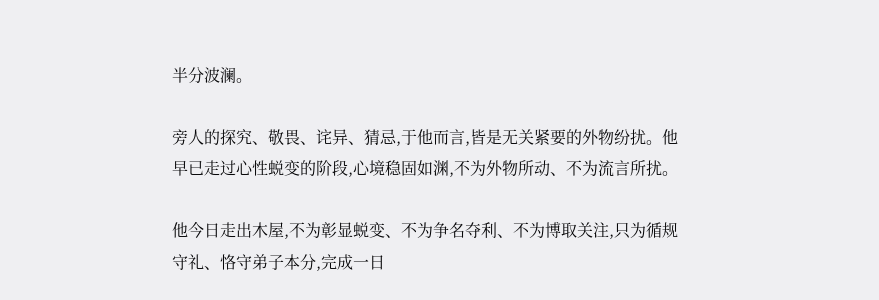半分波澜。

旁人的探究、敬畏、诧异、猜忌,于他而言,皆是无关紧要的外物纷扰。他早已走过心性蜕变的阶段,心境稳固如渊,不为外物所动、不为流言所扰。

他今日走出木屋,不为彰显蜕变、不为争名夺利、不为博取关注,只为循规守礼、恪守弟子本分,完成一日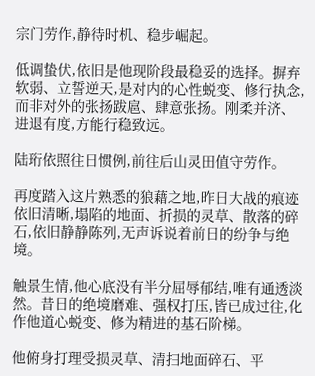宗门劳作,静待时机、稳步崛起。

低调蛰伏,依旧是他现阶段最稳妥的选择。摒弃软弱、立誓逆天,是对内的心性蜕变、修行执念,而非对外的张扬跋扈、肆意张扬。刚柔并济、进退有度,方能行稳致远。

陆珩依照往日惯例,前往后山灵田值守劳作。

再度踏入这片熟悉的狼藉之地,昨日大战的痕迹依旧清晰,塌陷的地面、折损的灵草、散落的碎石,依旧静静陈列,无声诉说着前日的纷争与绝境。

触景生情,他心底没有半分屈辱郁结,唯有通透淡然。昔日的绝境磨难、强权打压,皆已成过往,化作他道心蜕变、修为精进的基石阶梯。

他俯身打理受损灵草、清扫地面碎石、平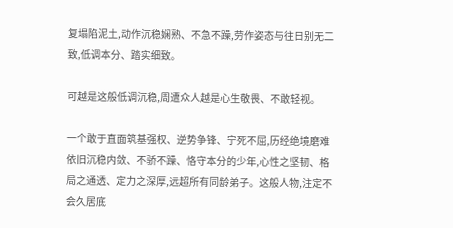复塌陷泥土,动作沉稳娴熟、不急不躁,劳作姿态与往日别无二致,低调本分、踏实细致。

可越是这般低调沉稳,周遭众人越是心生敬畏、不敢轻视。

一个敢于直面筑基强权、逆势争锋、宁死不屈,历经绝境磨难依旧沉稳内敛、不骄不躁、恪守本分的少年,心性之坚韧、格局之通透、定力之深厚,远超所有同龄弟子。这般人物,注定不会久居底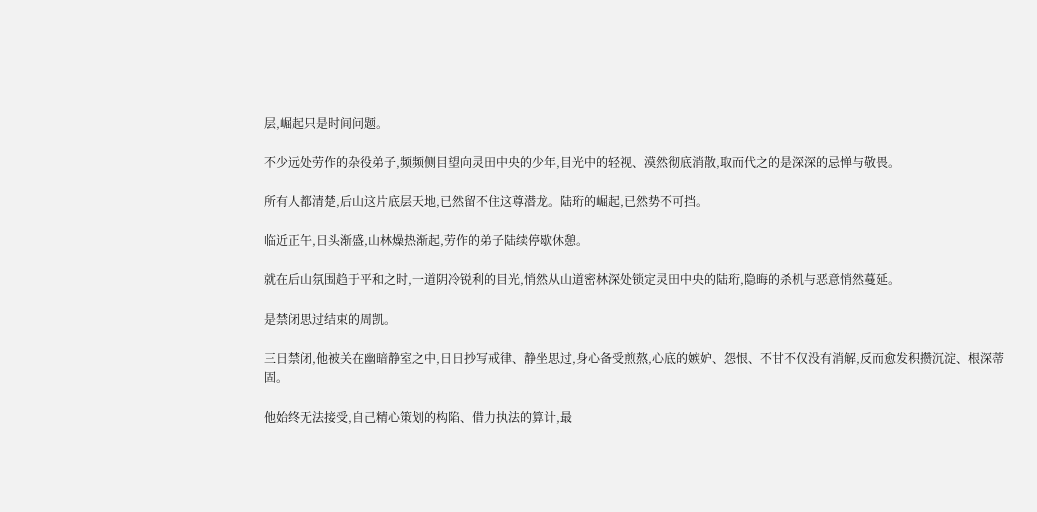层,崛起只是时间问题。

不少远处劳作的杂役弟子,频频侧目望向灵田中央的少年,目光中的轻视、漠然彻底消散,取而代之的是深深的忌惮与敬畏。

所有人都清楚,后山这片底层天地,已然留不住这尊潜龙。陆珩的崛起,已然势不可挡。

临近正午,日头渐盛,山林燥热渐起,劳作的弟子陆续停歇休憩。

就在后山氛围趋于平和之时,一道阴冷锐利的目光,悄然从山道密林深处锁定灵田中央的陆珩,隐晦的杀机与恶意悄然蔓延。

是禁闭思过结束的周凯。

三日禁闭,他被关在幽暗静室之中,日日抄写戒律、静坐思过,身心备受煎熬,心底的嫉妒、怨恨、不甘不仅没有消解,反而愈发积攒沉淀、根深蒂固。

他始终无法接受,自己精心策划的构陷、借力执法的算计,最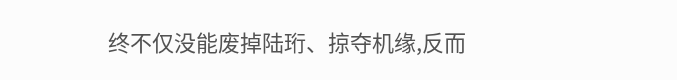终不仅没能废掉陆珩、掠夺机缘,反而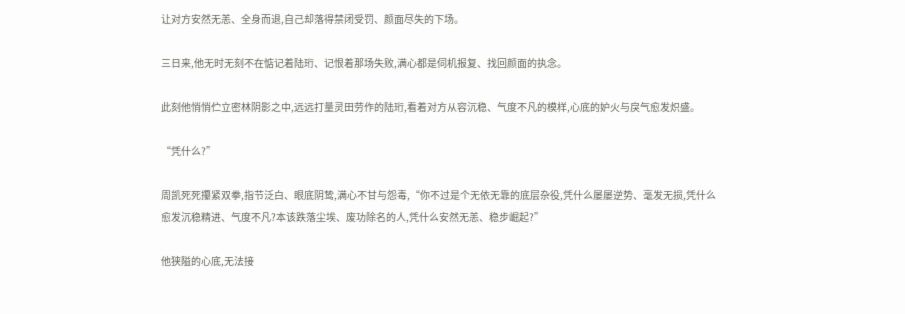让对方安然无恙、全身而退,自己却落得禁闭受罚、颜面尽失的下场。

三日来,他无时无刻不在惦记着陆珩、记恨着那场失败,满心都是伺机报复、找回颜面的执念。

此刻他悄悄伫立密林阴影之中,远远打量灵田劳作的陆珩,看着对方从容沉稳、气度不凡的模样,心底的妒火与戾气愈发炽盛。

“凭什么?”

周凯死死攥紧双拳,指节泛白、眼底阴鸷,满心不甘与怨毒,“你不过是个无依无靠的底层杂役,凭什么屡屡逆势、毫发无损,凭什么愈发沉稳精进、气度不凡?本该跌落尘埃、废功除名的人,凭什么安然无恙、稳步崛起?”

他狭隘的心底,无法接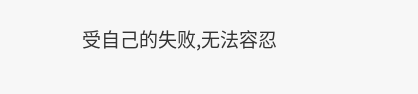受自己的失败,无法容忍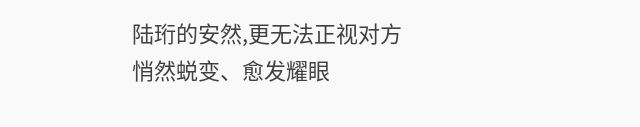陆珩的安然,更无法正视对方悄然蜕变、愈发耀眼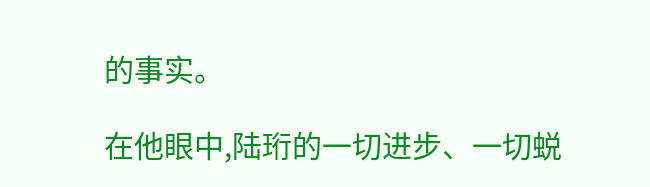的事实。

在他眼中,陆珩的一切进步、一切蜕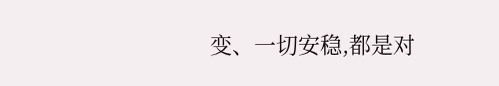变、一切安稳,都是对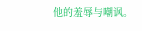他的羞辱与嘲讽。